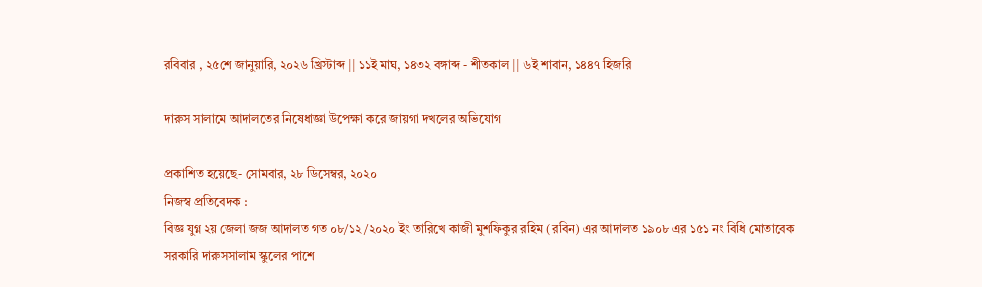রবিবার , ২৫শে জানুয়ারি, ২০২৬ খ্রিস্টাব্দ || ১১ই মাঘ, ১৪৩২ বঙ্গাব্দ - শীতকাল || ৬ই শাবান, ১৪৪৭ হিজরি

দারুস সালামে আদালতের নিষেধাজ্ঞা উপেক্ষা করে জায়গা দখলের অভিযোগ

প্রকাশিত হয়েছে- সোমবার, ২৮ ডিসেম্বর, ২০২০
নিজস্ব প্রতিবেদক :
বিজ্ঞ যুগ্ন ২য় জেলা জজ আদালত গত ০৮/১২/২০২০ ইং তারিখে কাজী মুশফিকুর রহিম (রবিন) এর আদালত ১৯০৮ এর ১৫১ নং বিধি মোতাবেক সরকারি দারুসসালাম স্কুলের পাশে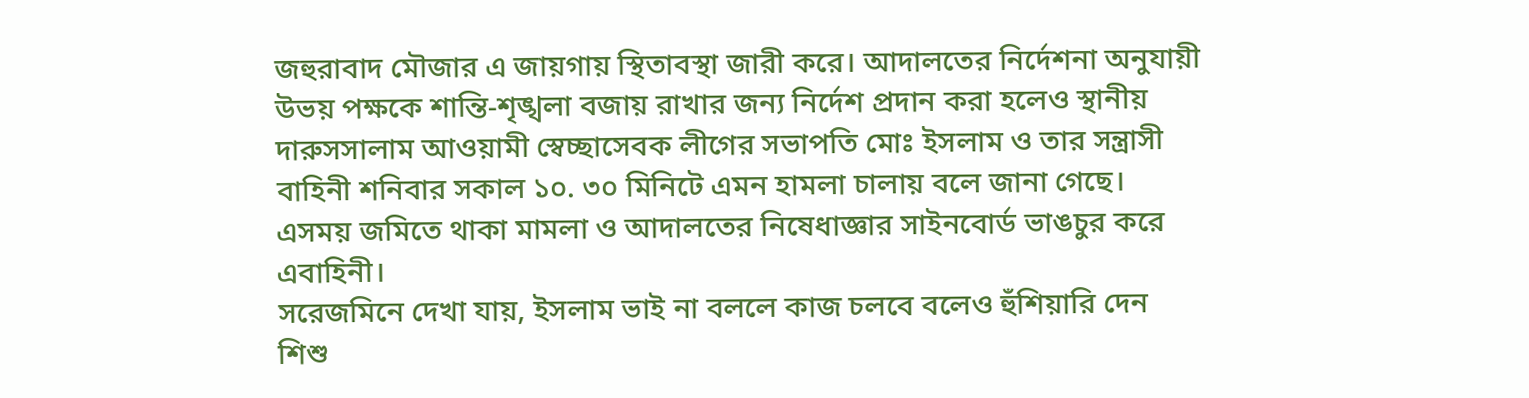জহুরাবাদ মৌজার এ জায়গায় স্থিতাবস্থা জারী করে। আদালতের নির্দেশনা অনুযায়ী উভয় পক্ষকে শান্তি-শৃঙ্খলা বজায় রাখার জন্য নির্দেশ প্রদান করা হলেও স্থানীয় দারুসসালাম আওয়ামী স্বেচ্ছাসেবক লীগের সভাপতি মোঃ ইসলাম ও তার সন্ত্রাসী বাহিনী শনিবার সকাল ১০. ৩০ মিনিটে এমন হামলা চালায় বলে জানা গেছে। এসময় জমিতে থাকা মামলা ও আদালতের নিষেধাজ্ঞার সাইনবোর্ড ভাঙচুর করে এবাহিনী।
সরেজমিনে দেখা যায়, ইসলাম ভাই না বললে কাজ চলবে বলেও হুঁশিয়ারি দেন শিশু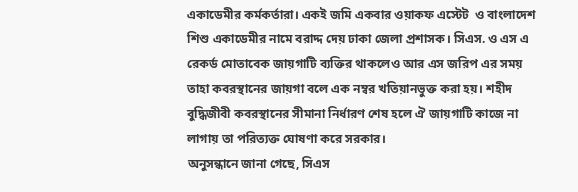একাডেমীর কর্মকর্তারা। একই জমি একবার ওয়াকফ এস্টেট  ও বাংলাদেশ শিশু একাডেমীর নামে বরাদ্দ দেয় ঢাকা জেলা প্রশাসক। সিএস. ও এস এ রেকর্ড মোতাবেক জায়গাটি ব্যক্তির থাকলেও আর এস জরিপ এর সময় তাহা কবরস্থানের জায়গা বলে এক নম্বর খতিয়ানভুক্ত করা হয়। শহীদ বুদ্ধিজীবী কবরস্থানের সীমানা নির্ধারণ শেষ হলে ঐ জায়গাটি কাজে না লাগায় তা পরিত্যক্ত ঘোষণা করে সরকার।
অনুসন্ধানে জানা গেছে, সিএস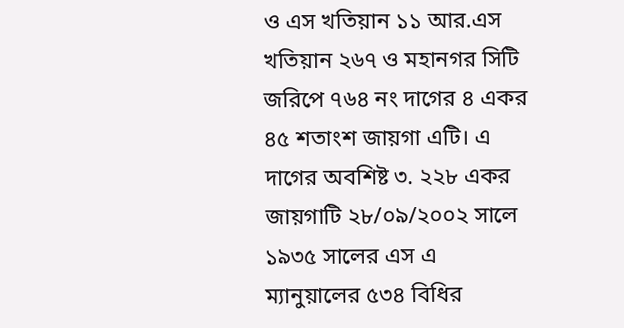ও এস খতিয়ান ১১ আর.এস খতিয়ান ২৬৭ ও মহানগর সিটি জরিপে ৭৬৪ নং দাগের ৪ একর ৪৫ শতাংশ জায়গা এটি। এ দাগের অবশিষ্ট ৩. ২২৮ একর জায়গাটি ২৮/০৯/২০০২ সালে ১৯৩৫ সালের এস এ ম্যানুয়ালের ৫৩৪ বিধির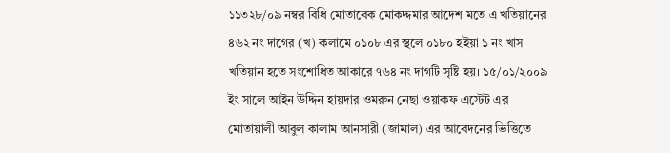১১৩২৮/০৯ নম্বর বিধি মোতাবেক মোকদ্দমার আদেশ মতে এ খতিয়ানের ৪৬২ নং দাগের (খ) কলামে ০১০৮ এর স্থলে ০১৮০ হইয়া ১ নং খাস খতিয়ান হতে সংশোধিত আকারে ৭৬৪ নং দাগটি সৃষ্টি হয়। ১৫/০১/২০০৯ ইং সালে আইন উদ্দিন হায়দার ওমরুন নেছা ওয়াকফ এস্টেট এর মোতায়ালী আবুল কালাম আনসারী (জামাল) এর আবেদনের ভিত্তিতে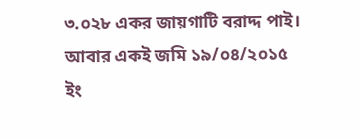৩.০২৮ একর জায়গাটি বরাদ্দ পাই।
আবার একই জমি ১৯/০৪/২০১৫ ইং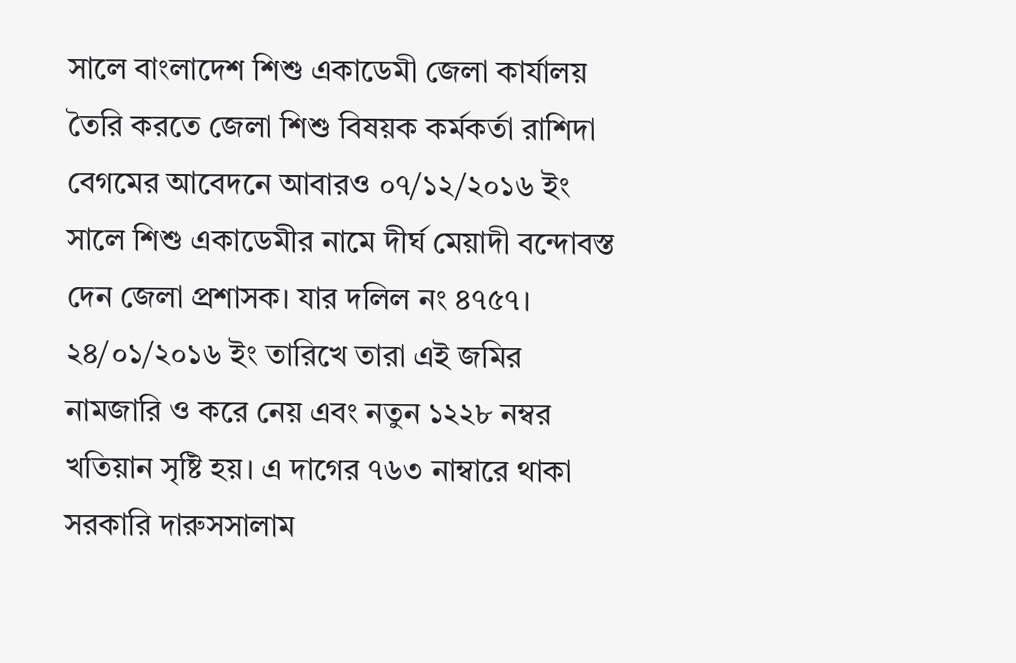সালে বাংলাদেশ শিশু একাডেমী জেলা কার্যালয় তৈরি করতে জেলা শিশু বিষয়ক কর্মকর্তা রাশিদা বেগমের আবেদনে আবারও ০৭/১২/২০১৬ ইং সালে শিশু একাডেমীর নামে দীর্ঘ মেয়াদী বন্দোবস্ত দেন জেলা প্রশাসক। যার দলিল নং ৪৭৫৭। ২৪/০১/২০১৬ ইং তারিখে তারা এই জমির নামজারি ও করে নেয় এবং নতুন ১২২৮ নম্বর খতিয়ান সৃষ্টি হয়। এ দাগের ৭৬৩ নাম্বারে থাকা সরকারি দারুসসালাম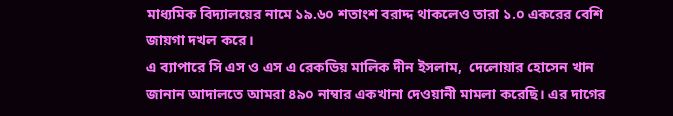মাধ্যমিক বিদ্যালয়ের নামে ১৯.৬০ শতাংশ বরাদ্দ থাকলেও তারা ১.০ একরের বেশি জায়গা দখল করে।
এ ব্যাপারে সি এস ও এস এ রেকডিয় মালিক দীন ইসলাম,  দেলোয়ার হোসেন খান জানান আদালতে আমরা ৪৯০ নাম্বার একখানা দেওয়ানী মামলা করেছি। এর দাগের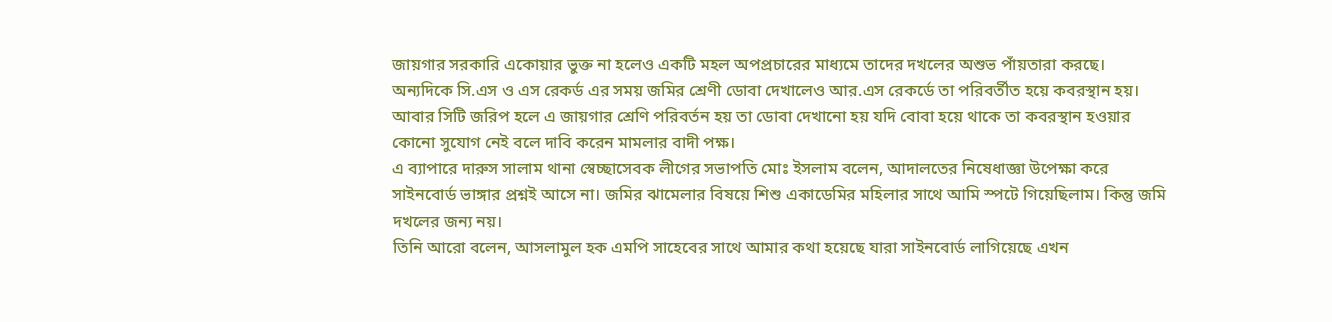জায়গার সরকারি একোয়ার ভুক্ত না হলেও একটি মহল অপপ্রচারের মাধ্যমে তাদের দখলের অশুভ পাঁয়তারা করছে। অন্যদিকে সি.এস ও এস রেকর্ড এর সময় জমির শ্রেণী ডোবা দেখালেও আর.এস রেকর্ডে তা পরিবর্তীত হয়ে কবরস্থান হয়। আবার সিটি জরিপ হলে এ জায়গার শ্রেণি পরিবর্তন হয় তা ডোবা দেখানো হয় যদি বোবা হয়ে থাকে তা কবরস্থান হওয়ার কোনো সুযোগ নেই বলে দাবি করেন মামলার বাদী পক্ষ।
এ ব্যাপারে দারুস সালাম থানা স্বেচ্ছাসেবক লীগের সভাপতি মোঃ ইসলাম বলেন, আদালতের নিষেধাজ্ঞা উপেক্ষা করে সাইনবোর্ড ভাঙ্গার প্রশ্নই আসে না। জমির ঝামেলার বিষয়ে শিশু একাডেমির মহিলার সাথে আমি স্পটে গিয়েছিলাম। কিন্তু জমি দখলের জন্য নয়।
তিনি আরো বলেন, আসলামুল হক এমপি সাহেবের সাথে আমার কথা হয়েছে যারা সাইনবোর্ড লাগিয়েছে এখন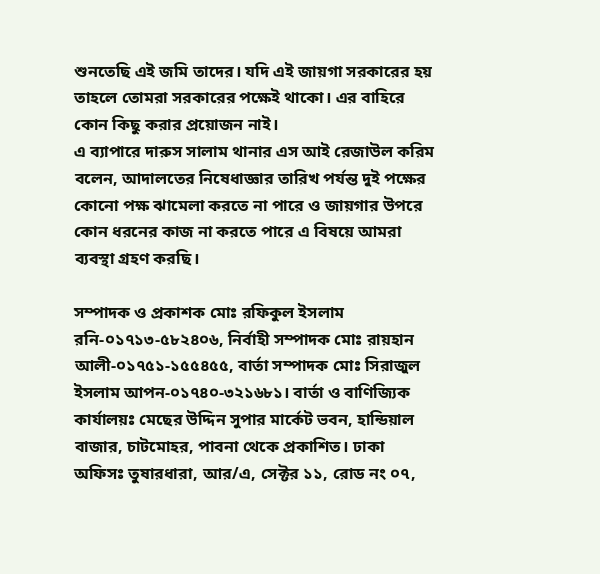শুনতেছি এই জমি তাদের। যদি এই জায়গা সরকারের হয় তাহলে তোমরা সরকারের পক্ষেই থাকো। এর বাহিরে কোন কিছু করার প্রয়োজন নাই।
এ ব্যাপারে দারুস সালাম থানার এস আই রেজাউল করিম বলেন, আদালতের নিষেধাজ্ঞার তারিখ পর্যন্ত দুই পক্ষের কোনো পক্ষ ঝামেলা করতে না পারে ও জায়গার উপরে কোন ধরনের কাজ না করতে পারে এ বিষয়ে আমরা ব্যবস্থা গ্রহণ করছি।

সম্পাদক ও প্রকাশক মোঃ রফিকুল ইসলাম রনি-০১৭১৩-৫৮২৪০৬, নির্বাহী সম্পাদক মোঃ রায়হান আলী-০১৭৫১-১৫৫৪৫৫, বার্তা সম্পাদক মোঃ সিরাজুল ইসলাম আপন-০১৭৪০-৩২১৬৮১। বার্তা ও বাণিজ্যিক কার্যালয়ঃ মেছের উদ্দিন সুপার মার্কেট ভবন, হান্ডিয়াল বাজার, চাটমোহর, পাবনা থেকে প্রকাশিত। ঢাকা অফিসঃ তুষারধারা, আর/এ, সেক্টর ১১, রোড নং ০৭,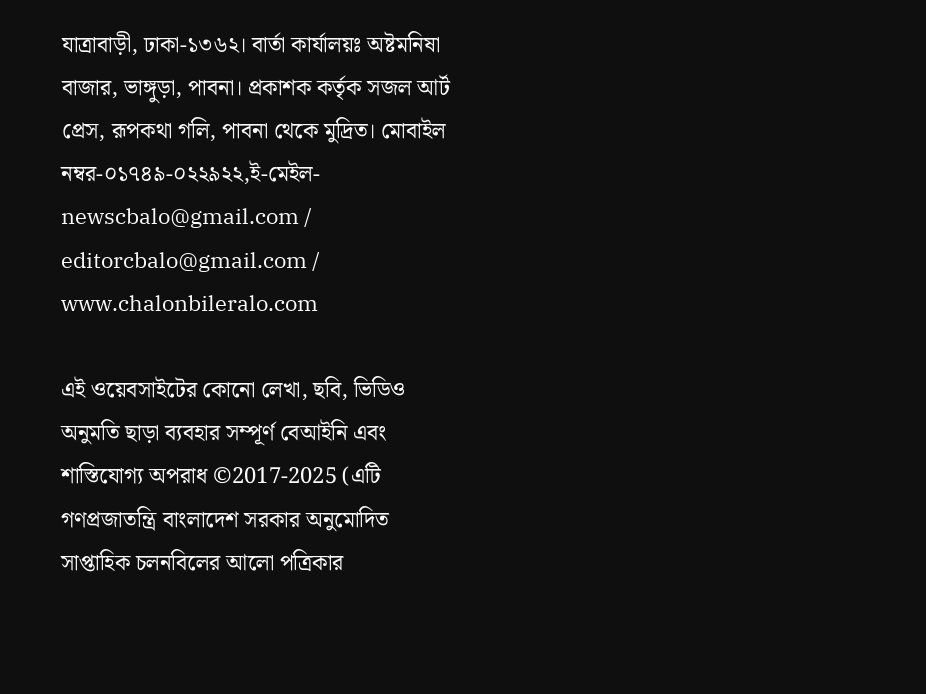যাত্রাবাড়ী, ঢাকা-১৩৬২। বার্তা কার্যালয়ঃ অষ্টমনিষা বাজার, ভাঙ্গুড়া, পাবনা। প্রকাশক কর্তৃক সজল আর্ট প্রেস, রূপকথা গলি, পাবনা থেকে মুদ্রিত। মোবাইল নম্বর-০১৭৪৯-০২২৯২২,ই-মেইল- newscbalo@gmail.com / editorcbalo@gmail.com / www.chalonbileralo.com

এই ওয়েবসাইটের কোনো লেখা, ছবি, ভিডিও অনুমতি ছাড়া ব্যবহার সম্পূর্ণ বেআইনি এবং শাস্তিযোগ্য অপরাধ ©2017-2025 (এটি গণপ্রজাতন্ত্রি বাংলাদেশ সরকার অনুমোদিত সাপ্তাহিক চলনবিলের আলো পত্রিকার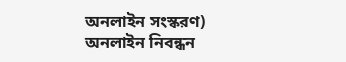অনলাইন সংস্করণ) অনলাইন নিবন্ধন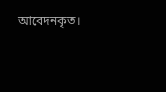আবেদনকৃত।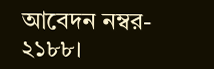আবেদন নম্বর- ২১৮৮।